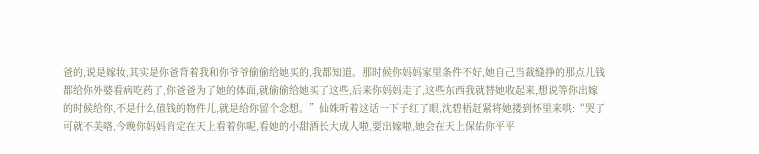爸的,说是嫁妆,其实是你爸背着我和你爷爷偷偷给她买的,我都知道。那时候你妈妈家里条件不好,她自己当裁缝挣的那点儿钱都给你外婆看病吃药了,你爸爸为了她的体面,就偷偷给她买了这些,后来你妈妈走了,这些东西我就替她收起来,想说等你出嫁的时候给你,不是什么值钱的物件儿,就是给你留个念想。”仙姝听着这话一下子红了眼,沈碧梧赶紧将她搂到怀里来哄:“哭了可就不美咯,今晚你妈妈肯定在天上看着你呢,看她的小甜酒长大成人啦,要出嫁啦,她会在天上保佑你平平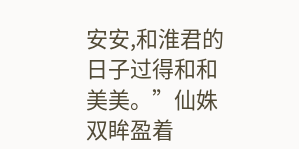安安,和淮君的日子过得和和美美。”仙姝双眸盈着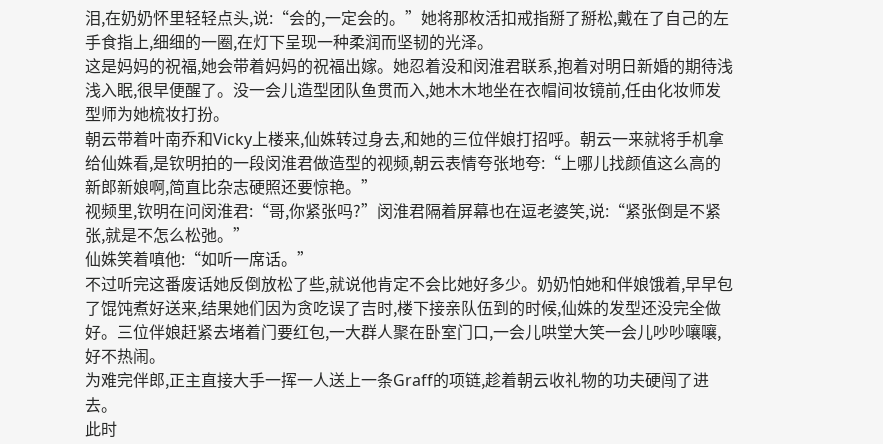泪,在奶奶怀里轻轻点头,说:“会的,一定会的。”她将那枚活扣戒指掰了掰松,戴在了自己的左手食指上,细细的一圈,在灯下呈现一种柔润而坚韧的光泽。
这是妈妈的祝福,她会带着妈妈的祝福出嫁。她忍着没和闵淮君联系,抱着对明日新婚的期待浅浅入眠,很早便醒了。没一会儿造型团队鱼贯而入,她木木地坐在衣帽间妆镜前,任由化妆师发型师为她梳妆打扮。
朝云带着叶南乔和Vicky上楼来,仙姝转过身去,和她的三位伴娘打招呼。朝云一来就将手机拿给仙姝看,是钦明拍的一段闵淮君做造型的视频,朝云表情夸张地夸:“上哪儿找颜值这么高的新郎新娘啊,简直比杂志硬照还要惊艳。”
视频里,钦明在问闵淮君:“哥,你紧张吗?”闵淮君隔着屏幕也在逗老婆笑,说:“紧张倒是不紧张,就是不怎么松弛。”
仙姝笑着嗔他:“如听一席话。”
不过听完这番废话她反倒放松了些,就说他肯定不会比她好多少。奶奶怕她和伴娘饿着,早早包了馄饨煮好送来,结果她们因为贪吃误了吉时,楼下接亲队伍到的时候,仙姝的发型还没完全做好。三位伴娘赶紧去堵着门要红包,一大群人聚在卧室门口,一会儿哄堂大笑一会儿吵吵嚷嚷,好不热闹。
为难完伴郎,正主直接大手一挥一人送上一条Graff的项链,趁着朝云收礼物的功夫硬闯了进去。
此时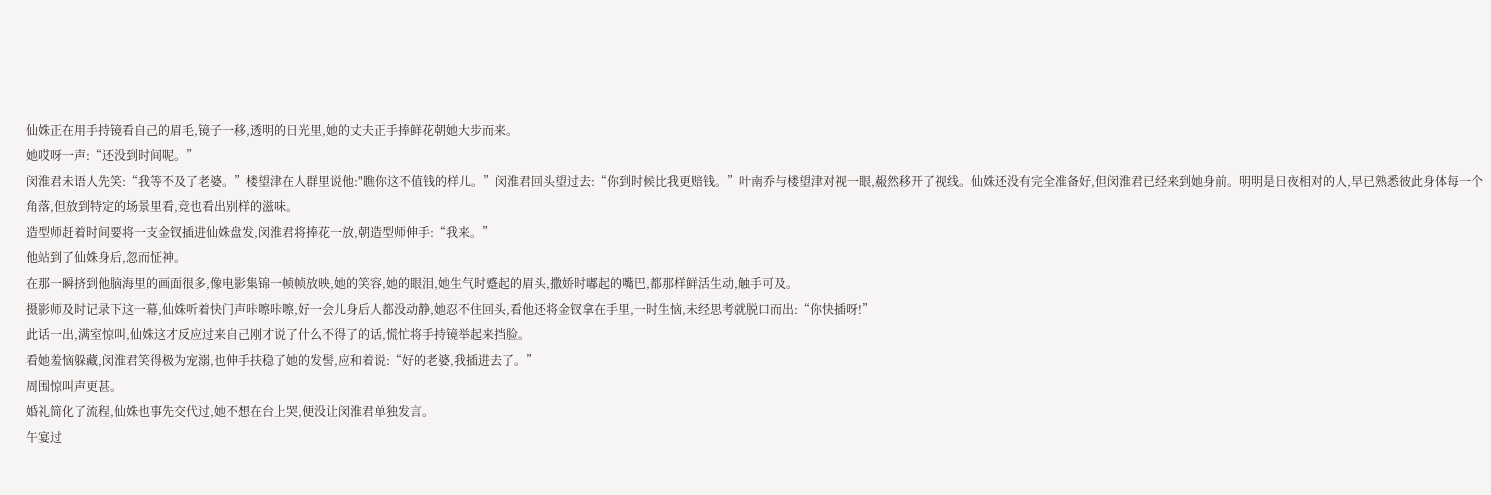仙姝正在用手持镜看自己的眉毛,镜子一移,透明的日光里,她的丈夫正手捧鲜花朝她大步而来。
她哎呀一声:“还没到时间呢。”
闵淮君未语人先笑:“我等不及了老婆。”楼望津在人群里说他:"瞧你这不值钱的样儿。”闵淮君回头望过去:“你到时候比我更赔钱。”叶南乔与楼望津对视一眼,赧然移开了视线。仙姝还没有完全准备好,但闵淮君已经来到她身前。明明是日夜相对的人,早已熟悉彼此身体每一个角落,但放到特定的场景里看,竞也看出别样的滋味。
造型师赶着时间要将一支金钗插进仙姝盘发,闵淮君将捧花一放,朝造型师伸手:“我来。”
他站到了仙姝身后,忽而怔神。
在那一瞬挤到他脑海里的画面很多,像电影集锦一帧帧放映,她的笑容,她的眼泪,她生气时蹙起的眉头,撒娇时嘟起的嘴巴,都那样鲜活生动,触手可及。
摄影师及时记录下这一幕,仙姝听着快门声咔嚓咔嚓,好一会儿身后人都没动静,她忍不住回头,看他还将金钗拿在手里,一时生恼,未经思考就脱口而出:“你快插呀!”
此话一出,满室惊叫,仙姝这才反应过来自己刚才说了什么不得了的话,慌忙将手持镜举起来挡脸。
看她羞恼躲藏,闵淮君笑得极为宠溺,也伸手扶稳了她的发髻,应和着说:“好的老婆,我插进去了。”
周围惊叫声更甚。
婚礼简化了流程,仙姝也事先交代过,她不想在台上哭,便没让闵淮君单独发言。
午宴过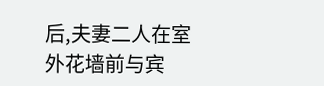后,夫妻二人在室外花墙前与宾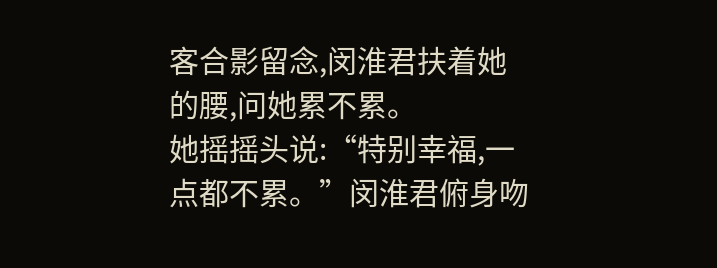客合影留念,闵淮君扶着她的腰,问她累不累。
她摇摇头说:“特别幸福,一点都不累。”闵淮君俯身吻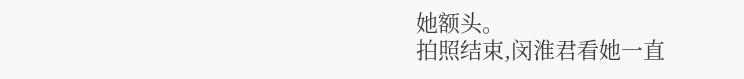她额头。
拍照结束,闵淮君看她一直